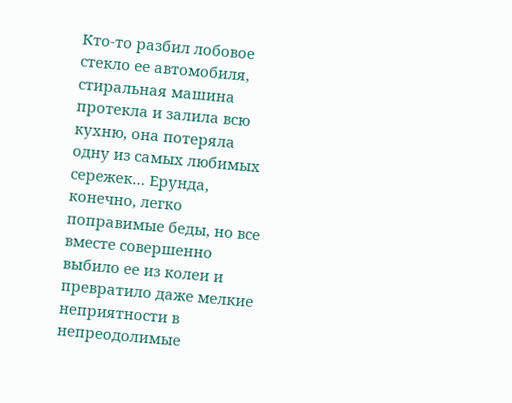Кто-то разбил лобовое стекло ее автомобиля, стиральная машина протекла и залила всю кухню, она потеряла одну из самых любимых сережек… Ерунда, конечно, легко поправимые беды, но все вместе совершенно выбило ее из колеи и превратило даже мелкие неприятности в непреодолимые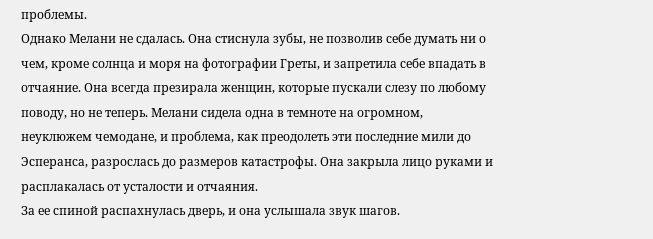проблемы.
Однако Мелани не сдалась. Она стиснула зубы, не позволив себе думать ни о чем, кроме солнца и моря на фотографии Греты, и запретила себе впадать в отчаяние. Она всегда презирала женщин, которые пускали слезу по любому поводу, но не теперь. Мелани сидела одна в темноте на огромном, неуклюжем чемодане, и проблема, как преодолеть эти последние мили до Эсперанса, разрослась до размеров катастрофы. Она закрыла лицо руками и расплакалась от усталости и отчаяния.
За ее спиной распахнулась дверь, и она услышала звук шагов.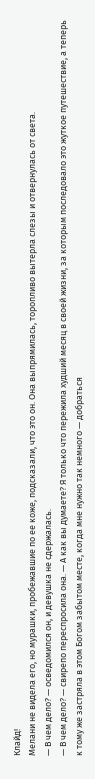Клайд!
Мелани не видела его, но мурашки, пробежавшие по ее коже, подсказали, что это он. Она выпрямилась, торопливо вытерла слезы и отвернулась от света.
— В чем дело? — осведомился он, и девушка не сдержалась.
— В чем дело? — свирепо переспросила она. — А как вы думаете? Я только что пережила худший месяц в своей жизни, за которым последовало это жуткое путешествие, а теперь к тому же застряла в этом Богом забытом месте, когда мне нужно так немного — добраться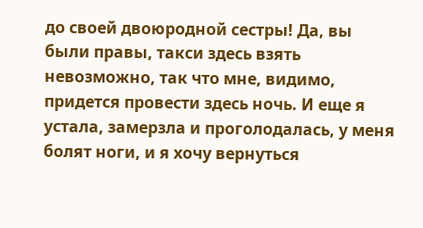до своей двоюродной сестры! Да, вы были правы, такси здесь взять невозможно, так что мне, видимо, придется провести здесь ночь. И еще я устала, замерзла и проголодалась, у меня болят ноги, и я хочу вернуться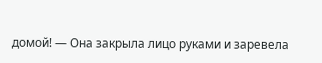домой! — Она закрыла лицо руками и заревела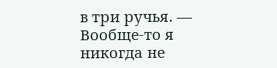в три ручья. — Вообще-то я никогда не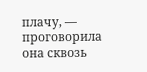плачу, — проговорила она сквозь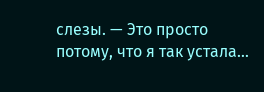слезы. — Это просто потому, что я так устала…